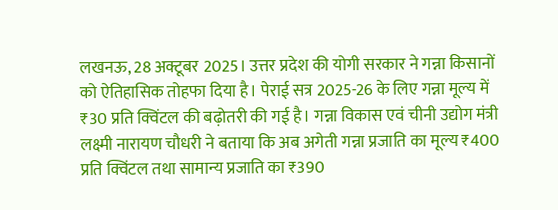लखनऊ, 28 अक्टूबर 2025। उत्तर प्रदेश की योगी सरकार ने गन्ना किसानों को ऐतिहासिक तोहफा दिया है। पेराई सत्र 2025-26 के लिए गन्ना मूल्य में ₹30 प्रति क्विंटल की बढ़ोतरी की गई है। गन्ना विकास एवं चीनी उद्योग मंत्री लक्ष्मी नारायण चौधरी ने बताया कि अब अगेती गन्ना प्रजाति का मूल्य ₹400 प्रति क्विंटल तथा सामान्य प्रजाति का ₹390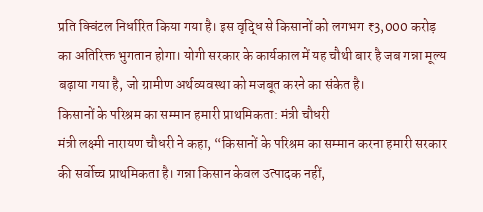प्रति क्विंटल निर्धारित किया गया है। इस वृद्धि से किसानों को लगभग ₹3,000 करोड़ का अतिरिक्त भुगतान होगा। योगी सरकार के कार्यकाल में यह चौथी बार है जब गन्ना मूल्य बढ़ाया गया है, जो ग्रामीण अर्थव्यवस्था को मजबूत करने का संकेत है।
किसानों के परिश्रम का सम्मान हमारी प्राथमिकता: मंत्री चौधरी
मंत्री लक्ष्मी नारायण चौधरी ने कहा, “किसानों के परिश्रम का सम्मान करना हमारी सरकार की सर्वोच्च प्राथमिकता है। गन्ना किसान केवल उत्पादक नहीं,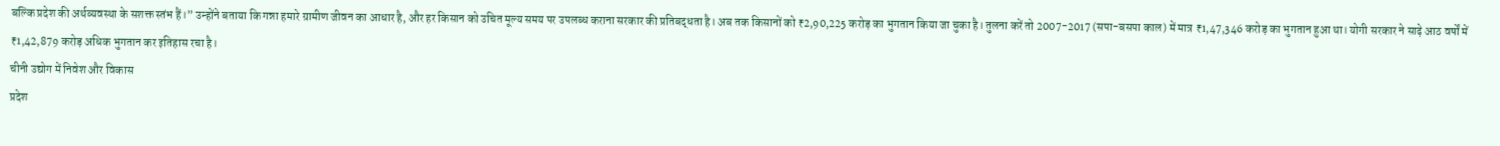बल्कि प्रदेश की अर्थव्यवस्था के सशक्त स्तंभ हैं।” उन्होंने बताया कि गन्ना हमारे ग्रामीण जीवन का आधार है, और हर किसान को उचित मूल्य समय पर उपलब्ध कराना सरकार की प्रतिबद्धता है। अब तक किसानों को ₹2,90,225 करोड़ का भुगतान किया जा चुका है। तुलना करें तो 2007-2017 (सपा-बसपा काल) में मात्र ₹1,47,346 करोड़ का भुगतान हुआ था। योगी सरकार ने साढ़े आठ वर्षों में ₹1,42,879 करोड़ अधिक भुगतान कर इतिहास रचा है।
चीनी उद्योग में निवेश और विकास
प्रदेश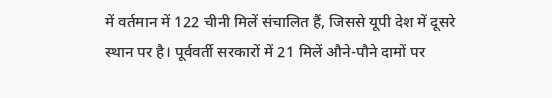में वर्तमान में 122 चीनी मिलें संचालित हैं, जिससे यूपी देश में दूसरे स्थान पर है। पूर्ववर्ती सरकारों में 21 मिलें औने-पौने दामों पर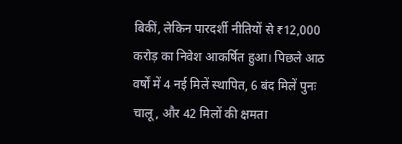बिकीं, लेकिन पारदर्शी नीतियों से ₹12,000 करोड़ का निवेश आकर्षित हुआ। पिछले आठ वर्षों में 4 नई मिलें स्थापित, 6 बंद मिलें पुनः चालू, और 42 मिलों की क्षमता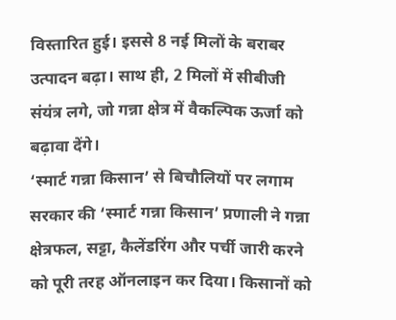विस्तारित हुई। इससे 8 नई मिलों के बराबर उत्पादन बढ़ा। साथ ही, 2 मिलों में सीबीजी संयंत्र लगे, जो गन्ना क्षेत्र में वैकल्पिक ऊर्जा को बढ़ावा देंगे।
‘स्मार्ट गन्ना किसान’ से बिचौलियों पर लगाम
सरकार की ‘स्मार्ट गन्ना किसान’ प्रणाली ने गन्ना क्षेत्रफल, सट्टा, कैलेंडरिंग और पर्ची जारी करने को पूरी तरह ऑनलाइन कर दिया। किसानों को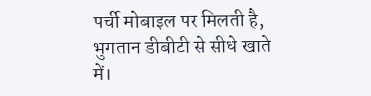पर्ची मोबाइल पर मिलती है, भुगतान डीबीटी से सीधे खाते में।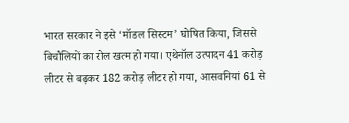भारत सरकार ने इसे ‘मॉडल सिस्टम’ घोषित किया, जिससे बिचौलियों का रोल खत्म हो गया। एथेनॉल उत्पादन 41 करोड़ लीटर से बढ़कर 182 करोड़ लीटर हो गया, आसवनियां 61 से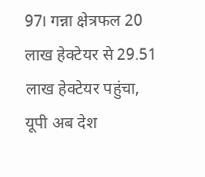97। गन्ना क्षेत्रफल 20 लाख हेक्टेयर से 29.51 लाख हेक्टेयर पहुंचा, यूपी अब देश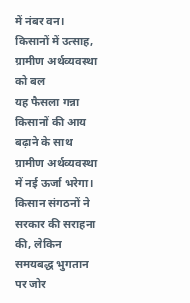में नंबर वन।
किसानों में उत्साह, ग्रामीण अर्थव्यवस्था को बल
यह फैसला गन्ना किसानों की आय बढ़ाने के साथ ग्रामीण अर्थव्यवस्था में नई ऊर्जा भरेगा। किसान संगठनों ने सरकार की सराहना की, लेकिन समयबद्ध भुगतान पर जोर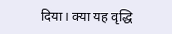दिया। क्या यह वृद्धि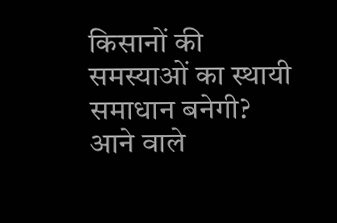किसानों की समस्याओं का स्थायी समाधान बनेगी? आने वाले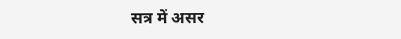सत्र में असर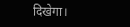दिखेगा।